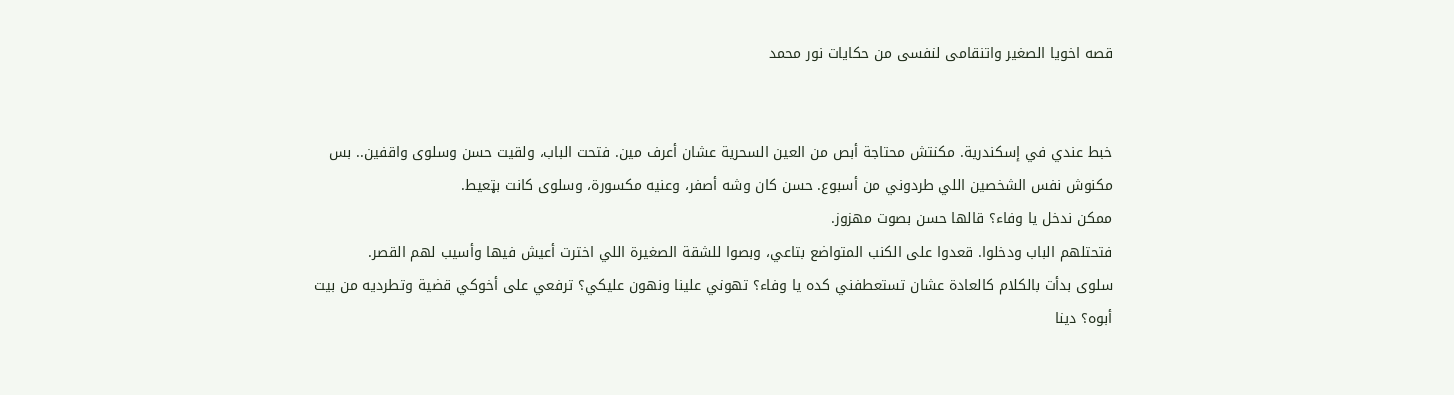قصه اخویا الصغیر واتنقامی لنفسی من حکایات نور محمد


خبط عندي في إسكندرية. مكنتش محتاجة أبص من العين السحرية عشان أعرف مين. فتحت الباب، ولقيت حسن وسلوى واقفين.. بس مكنوش نفس الشخصين اللي طردوني من أسبوع. حسن كان وشه أصفر، وعنيه مکسورة، وسلوى كانت بټعيط.
ممكن ندخل يا وفاء؟ قالها حسن بصوت مهزوز.
فتحتلهم الباب ودخلوا. قعدوا على الكنب المتواضع بتاعي، وبصوا للشقة الصغيرة اللي اخترت أعيش فيها وأسيب لهم القصر.
سلوى بدأت بالكلام كالعادة عشان تستعطفني كده يا وفاء؟ تهوني علينا ونهون عليكي؟ ترفعي على أخوكي قضية وتطرديه من بيت أبوه؟ دينا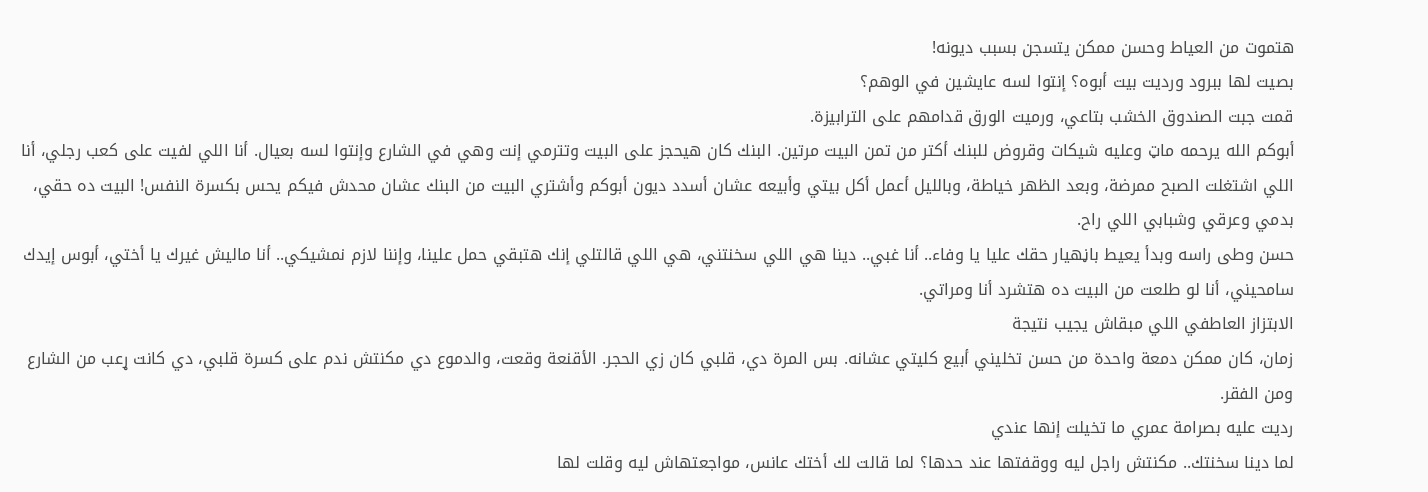ھتموت من العياط وحسن ممكن يتسجن بسبب ديونه!
بصيت لها ببرود ورديت بيت أبوه؟ إنتوا لسه عايشين في الوهم؟
قمت جبت الصندوق الخشب بتاعي، ورميت الورق قدامهم على الترابيزة.
أبوكم الله يرحمه ماټ وعليه شيكات وقروض للبنك أكتر من تمن البيت مرتين. البنك كان هيحجز على البيت وتترمي إنت وهي في الشارع وإنتوا لسه بعيال. أنا اللي لفيت على كعب رجلي، أنا اللي اشتغلت الصبح ممرضة، وبعد الظهر خياطة، وبالليل أعمل أكل بيتي وأبيعه عشان أسدد ديون أبوكم وأشتري البيت من البنك عشان محدش فيكم يحس بكسرة النفس! البيت ده حقي، بدمي وعرقي وشبابي اللي راح.
حسن وطى راسه وبدأ يعيط باڼهيار حقك عليا يا وفاء.. أنا غبي.. دينا هي اللي سخنتني، هي اللي قالتلي إنك هتبقي حمل علينا، وإننا لازم نمشيكي.. أنا ماليش غيرك يا أختي، أبوس إيدك سامحيني، أنا لو طلعت من البيت ده هتشرد أنا ومراتي.
الابتزاز العاطفي اللي مبقاش يجيب نتيجة
زمان، كان ممكن دمعة واحدة من حسن تخليني أبيع كليتي عشانه. بس المرة دي، قلبي كان زي الحجر. الأقنعة وقعت، والدموع دي مكنتش ندم على كسرة قلبي، دي كانت ړعب من الشارع ومن الفقر.
رديت عليه بصرامة عمري ما تخيلت إنها عندي
لما دينا سخنتك.. مكنتش راجل ليه ووقفتها عند حدها؟ لما قالت لك أختك عانس، مواجعتهاش ليه وقلت لها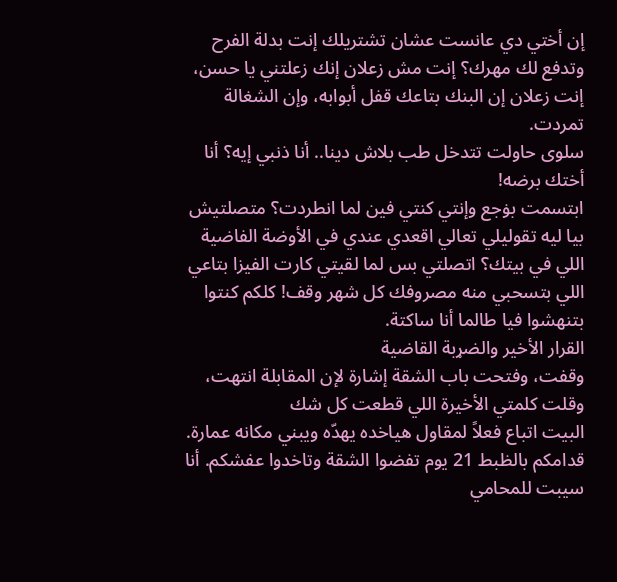إن أختي دي عانست عشان تشتريلك إنت بدلة الفرح وتدفع لك مهرك؟ إنت مش زعلان إنك زعلتني يا حسن، إنت زعلان إن البنك بتاعك قفل أبوابه، وإن الشغالة تمردت.
سلوى حاولت تتدخل طب بلاش دينا.. أنا ذنبي إيه؟ أنا أختك برضه!
ابتسمت بۏجع وإنتي كنتي فين لما انطردت؟ متصلتيش بيا ليه تقوليلي تعالي اقعدي عندي في الأوضة الفاضية اللي في بيتك؟ اتصلتي بس لما لقيتي كارت الفيزا بتاعي اللي بتسحبي منه مصروفك كل شهر وقف! كلكم كنتوا بتنهشوا فيا طالما أنا ساكتة.
القرار الأخير والضړبة القاضية
وقفت، وفتحت باب الشقة إشارة لإن المقابلة انتهت، وقلت كلمتي الأخيرة اللي قطعت كل شك
البيت اتباع فعلاً لمقاول هياخده يهدّه ويبني مكانه عمارة. قدامكم بالظبط 21 يوم تفضوا الشقة وتاخدوا عفشكم. أنا سيبت للمحامي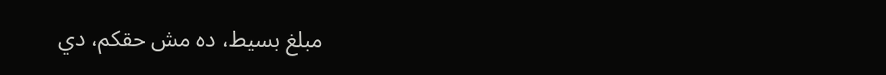مبلغ بسيط، ده مش حقكم، دي